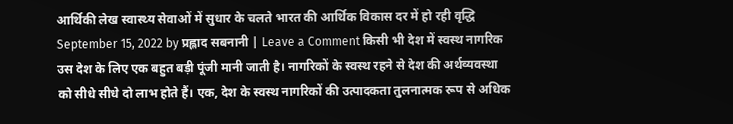आर्थिकी लेख स्वास्थ्य सेवाओं में सुधार के चलते भारत की आर्थिक विकास दर में हो रही वृद्धि September 15, 2022 by प्रह्लाद सबनानी | Leave a Comment किसी भी देश में स्वस्थ नागरिक उस देश के लिए एक बहुत बड़ी पूंजी मानी जाती है। नागरिकों के स्वस्थ रहने से देश की अर्थव्यवस्था को सीधे सीधे दो लाभ होते हैं। एक, देश के स्वस्थ नागरिकों की उत्पादकता तुलनात्मक रूप से अधिक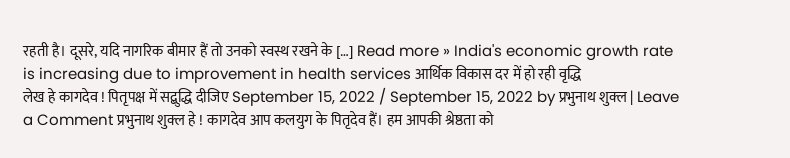रहती है। दूसरे, यदि नागरिक बीमार हैं तो उनको स्वस्थ रखने के […] Read more » India's economic growth rate is increasing due to improvement in health services आर्थिक विकास दर में हो रही वृद्धि
लेख हे कागदेव ! पितृपक्ष में सद्बुद्धि दीजिए September 15, 2022 / September 15, 2022 by प्रभुनाथ शुक्ल | Leave a Comment प्रभुनाथ शुक्ल हे ! कागदेव आप कलयुग के पितृदेव हैं। हम आपकी श्रेष्ठता को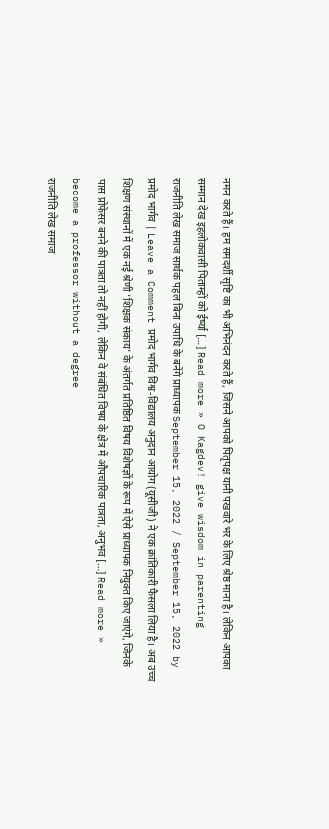नमन करते हैं। हम समदर्शी सृष्टि का भी अभिनंदन करते हैं, जिसने आपको पितृपक्ष यानी पखवारे भर के लिए श्रेष्ठ माना है। लेकिन आपका सम्मान देख इहलोकवासी पिताम्हों को ईर्ष्या […] Read more » O Kagdev! give wisdom in parenting
राजनीति लेख समाज सार्थक पहल बिना उपाधि के बनेंगे प्राध्यापक September 15, 2022 / September 15, 2022 by प्रमोद भार्गव | Leave a Comment प्रमोद भार्गव विश्व-विद्यालय अनुदान आयोग (यूसीजी) ने एक क्रांतिकारी फैसला लिया है। अब उच्च शिक्षण संस्थानों में एक नई श्रेणी ‘शिक्षक संकाय‘ के अंतर्गत प्रतिष्ठित विषय विशेषज्ञों के रूप में ऐसे प्राध्यापक नियुक्त किए जाएंगे, जिनके पास प्रोफेसर बनने की पात्रता तो नहीं होगी, लेकिन वे संबंधित विषय के क्षेत्र में औपचारिक पात्रता, अनुभव […] Read more » become a professor without a degree
राजनीति लेख समाज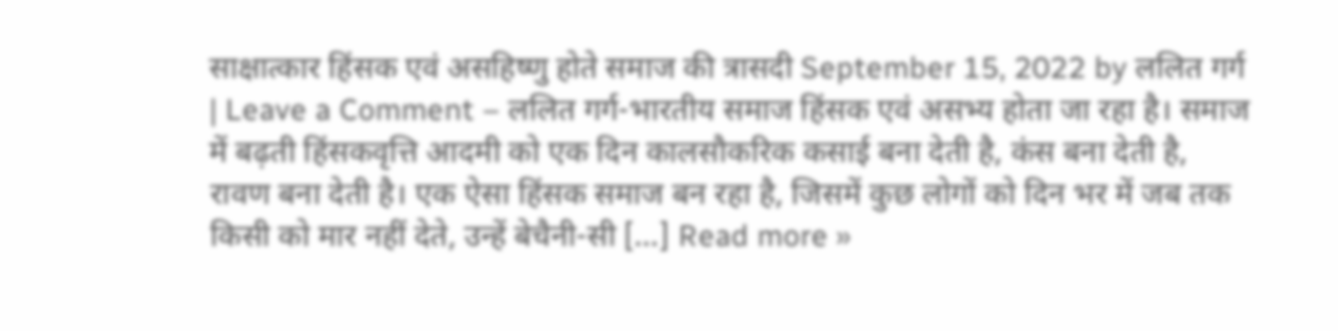साक्षात्कार हिंसक एवं असहिष्णु होते समाज की त्रासदी September 15, 2022 by ललित गर्ग | Leave a Comment – ललित गर्ग-भारतीय समाज हिंसक एवं असभ्य होता जा रहा है। समाज में बढ़ती हिंसकवृत्ति आदमी को एक दिन कालसौकरिक कसाई बना देती है, कंस बना देती है, रावण बना देती है। एक ऐसा हिंसक समाज बन रहा है, जिसमें कुछ लोगों को दिन भर में जब तक किसी को मार नहीं देते, उन्हें बेचैनी-सी […] Read more »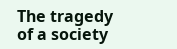The tragedy of a society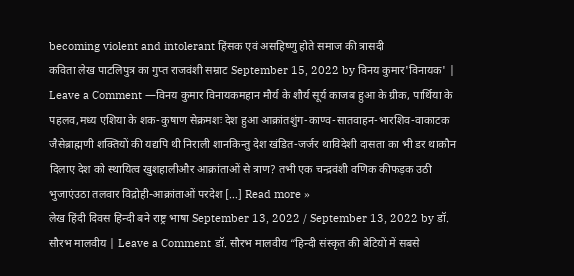becoming violent and intolerant हिंसक एवं असहिष्णु होते समाज की त्रासदी
कविता लेख पाटलिपुत्र का गुप्त राजवंशी सम्राट September 15, 2022 by विनय कुमार'विनायक' | Leave a Comment —विनय कुमार विनायकमहान मौर्य के शौर्य सूर्य काजब हुआ के ग्रीक, पार्थिया के पहलव,मध्य एशिया के शक-कुषाण सेक्रमशः देश हुआ आक्रांतशुंग-काण्व-सातवाहन-भारशिव-वाकाटक जैसेब्राह्मणी शक्तियों की यद्यपि थी निराली शानकिन्तु देश खंडित-जर्जर थाविदेशी दासता का भी डर थाकौन दिलाए देश को स्थायित्व खुशहालीऔर आक्रांताओं से त्राण? तभी एक चन्द्रवंशी वणिक कीफड़क उठी भुजाएंउठा तलवार विद्रोही-आक्रांताओं परदेश […] Read more »
लेख हिंदी दिवस हिन्दी बने राष्ट्र भाषा September 13, 2022 / September 13, 2022 by डॉ. सौरभ मालवीय | Leave a Comment डॉ. सौरभ मालवीय “हिन्दी संस्कृत की बेटियों में सबसे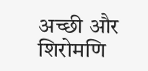अच्छी और शिरोमणि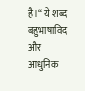है।“ ये शब्द बहुभाषाविद और आधुनिक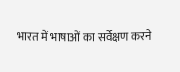भारत में भाषाओं का सर्वेक्षण करने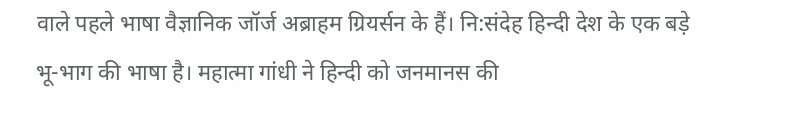वाले पहले भाषा वैज्ञानिक जॉर्ज अब्राहम ग्रियर्सन के हैं। नि:संदेह हिन्दी देश के एक बड़े भू-भाग की भाषा है। महात्मा गांधी ने हिन्दी को जनमानस की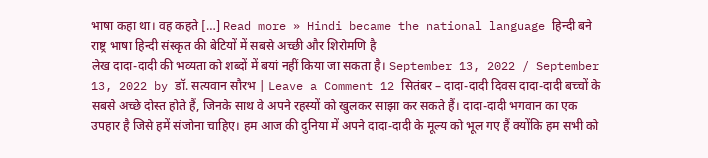भाषा कहा था। वह कहते […] Read more » Hindi became the national language हिन्दी बने राष्ट्र भाषा हिन्दी संस्कृत की बेटियों में सबसे अच्छी और शिरोमणि है
लेख दादा-दादी की भव्यता को शब्दों में बयां नहीं किया जा सकता है। September 13, 2022 / September 13, 2022 by डॉ. सत्यवान सौरभ | Leave a Comment 12 सितंबर – दादा-दादी दिवस दादा-दादी बच्चों के सबसे अच्छे दोस्त होते हैं, जिनके साथ वे अपने रहस्यों को खुलकर साझा कर सकते हैं। दादा-दादी भगवान का एक उपहार है जिसे हमें संजोना चाहिए। हम आज की दुनिया में अपने दादा-दादी के मूल्य को भूल गए हैं क्योंकि हम सभी को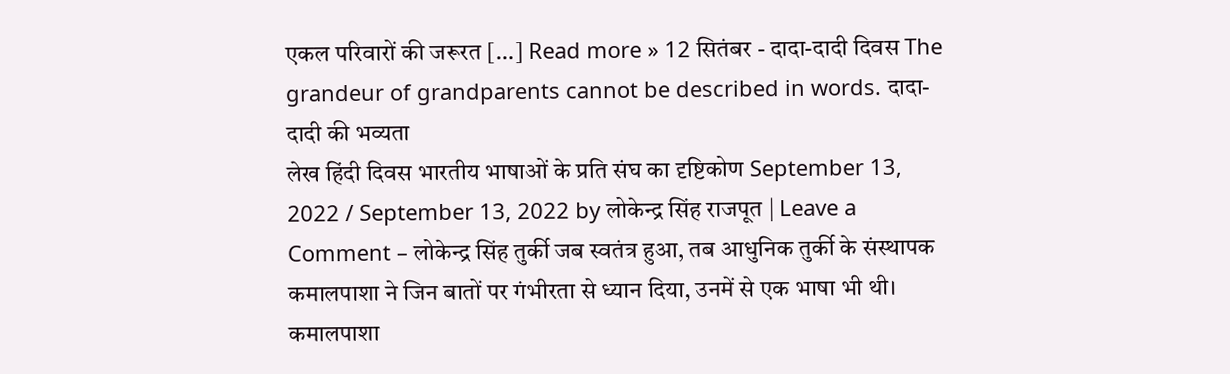एकल परिवारों की जरूरत […] Read more » 12 सितंबर - दादा-दादी दिवस The grandeur of grandparents cannot be described in words. दादा-दादी की भव्यता
लेख हिंदी दिवस भारतीय भाषाओं के प्रति संघ का दृष्टिकोण September 13, 2022 / September 13, 2022 by लोकेन्द्र सिंह राजपूत | Leave a Comment – लोकेन्द्र सिंह तुर्की जब स्वतंत्र हुआ, तब आधुनिक तुर्की के संस्थापक कमालपाशा ने जिन बातों पर गंभीरता से ध्यान दिया, उनमें से एक भाषा भी थी। कमालपाशा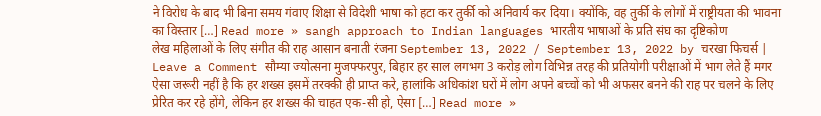ने विरोध के बाद भी बिना समय गंवाए शिक्षा से विदेशी भाषा को हटा कर तुर्की को अनिवार्य कर दिया। क्योंकि, वह तुर्की के लोगों में राष्ट्रीयता की भावना का विस्तार […] Read more » sangh approach to Indian languages भारतीय भाषाओं के प्रति संघ का दृष्टिकोण
लेख महिलाओं के लिए संगीत की राह आसान बनाती रंजना September 13, 2022 / September 13, 2022 by चरखा फिचर्स | Leave a Comment सौम्या ज्योत्सना मुजफ्फरपुर, बिहार हर साल लगभग 3 करोड़ लोग विभिन्न तरह की प्रतियोगी परीक्षाओं में भाग लेते हैं मगर ऐसा जरूरी नहीं है कि हर शख्स इसमें तरक्की ही प्राप्त करे, हालांकि अधिकांश घरों में लोग अपने बच्चों को भी अफसर बनने की राह पर चलने के लिए प्रेरित कर रहे होंगे, लेकिन हर शख्स की चाहत एक-सी हो, ऐसा […] Read more »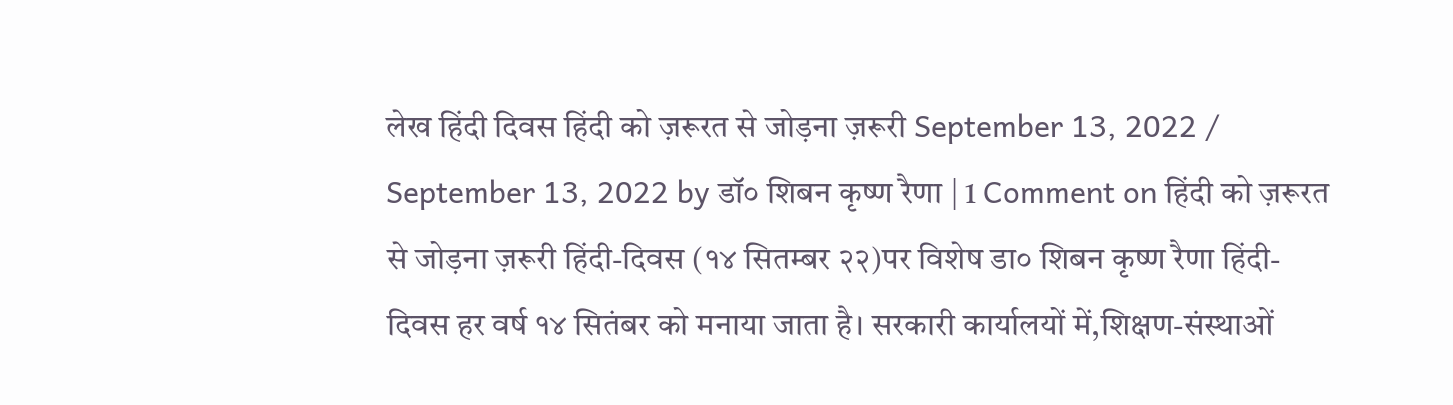लेख हिंदी दिवस हिंदी को ज़रूरत से जोड़ना ज़रूरी September 13, 2022 / September 13, 2022 by डॉ० शिबन कृष्ण रैणा | 1 Comment on हिंदी को ज़रूरत से जोड़ना ज़रूरी हिंदी-दिवस (१४ सितम्बर २२)पर विशेष डा० शिबन कृष्ण रैणा हिंदी-दिवस हर वर्ष १४ सितंबर को मनाया जाता है। सरकारी कार्यालयों में,शिक्षण-संस्थाओं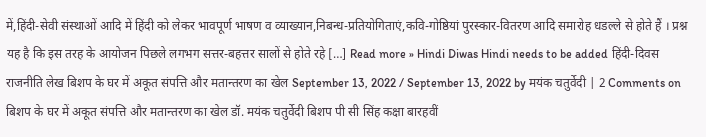में,हिंदी-सेवी संस्थाओं आदि में हिंदी को लेकर भावपूर्ण भाषण व व्याख्यान,निबन्ध-प्रतियोगिताएं,कवि-गोष्ठियां पुरस्कार-वितरण आदि समारोह धडल्ले से होते हैं । प्रश्न यह है कि इस तरह के आयोजन पिछले लगभग सत्तर-बहत्तर सालों से होते रहे […] Read more » Hindi Diwas Hindi needs to be added हिंदी-दिवस
राजनीति लेख बिशप के घर में अकूत संपत्ति और मतान्तरण का खेल September 13, 2022 / September 13, 2022 by मयंक चतुर्वेदी | 2 Comments on बिशप के घर में अकूत संपत्ति और मतान्तरण का खेल डॉ. मयंक चतुर्वेदी बिशप पी सी सिंह कक्षा बारहवीं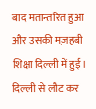बाद मतान्तरित हुआ और उसकी मज़हबी शिक्षा दिल्ली में हुई। दिल्ली से लौट कर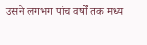उसने लगभग पांच वर्षों तक मध्य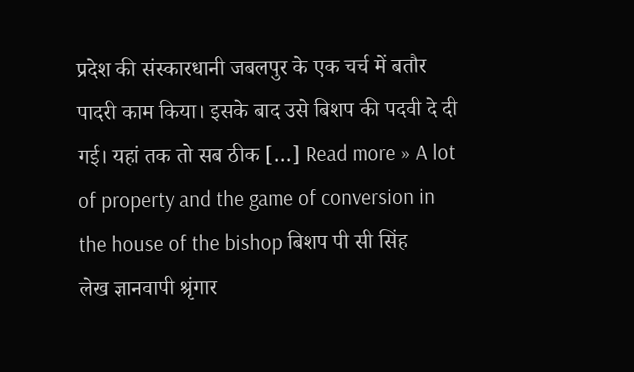प्रदेश की संस्कारधानी जबलपुर के एक चर्च में बतौर पादरी काम किया। इसके बाद उसे बिशप की पदवी दे दी गई। यहां तक तो सब ठीक […] Read more » A lot of property and the game of conversion in the house of the bishop बिशप पी सी सिंह
लेख ज्ञानवापी श्रृंगार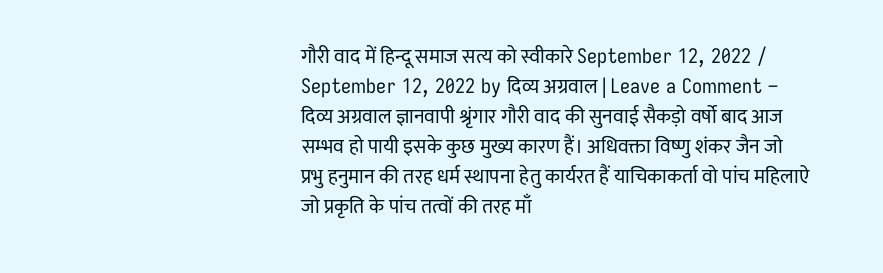गौरी वाद में हिन्दू समाज सत्य को स्वीकारे September 12, 2022 / September 12, 2022 by दिव्य अग्रवाल | Leave a Comment – दिव्य अग्रवाल ज्ञानवापी श्रृंगार गौरी वाद की सुनवाई सैकड़ो वर्षो बाद आज सम्भव हो पायी इसके कुछ मुख्य कारण हैं। अधिवक्ता विष्णु शंकर जैन जो प्रभु हनुमान की तरह धर्म स्थापना हेतु कार्यरत हैं याचिकाकर्ता वो पांच महिलाऐ जो प्रकृति के पांच तत्वों की तरह माँ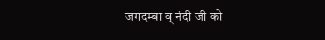जगदम्बा व् नंदी जी को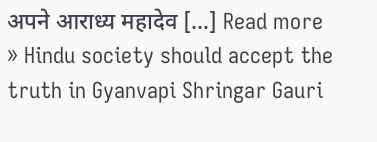अपने आराध्य महादेव […] Read more » Hindu society should accept the truth in Gyanvapi Shringar Gauri